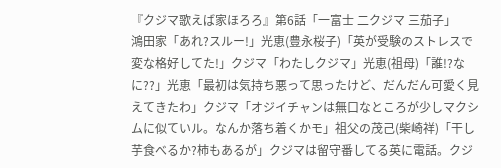『クジマ歌えば家ほろろ』第6話「一富士 二クジマ 三茄子」
鴻田家「あれ?スルー!」光恵(豊永桜子)「英が受験のストレスで変な格好してた!」クジマ「わたしクジマ」光恵(祖母)「誰!?なに??」光恵「最初は気持ち悪って思ったけど、だんだん可愛く見えてきたわ」クジマ「オジイチャンは無口なところが少しマクシムに似ていル。なんか落ち着くかモ」祖父の茂己(柴崎祥)「干し芋食べるか?柿もあるが」クジマは留守番してる英に電話。クジ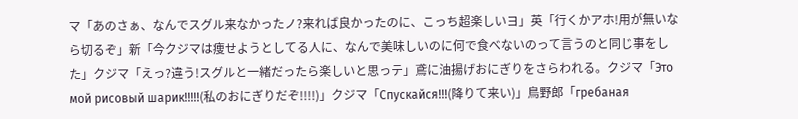マ「あのさぁ、なんでスグル来なかったノ?来れば良かったのに、こっち超楽しいヨ」英「行くかアホ!用が無いなら切るぞ」新「今クジマは痩せようとしてる人に、なんで美味しいのに何で食べないのって言うのと同じ事をした」クジマ「えっ?違う!スグルと一緒だったら楽しいと思っテ」鳶に油揚げおにぎりをさらわれる。クジマ「Это мой рисовый шарик!!!!!(私のおにぎりだぞ!!!!)」クジマ「Спускайся!!!(降りて来い)」鳥野郎「гребаная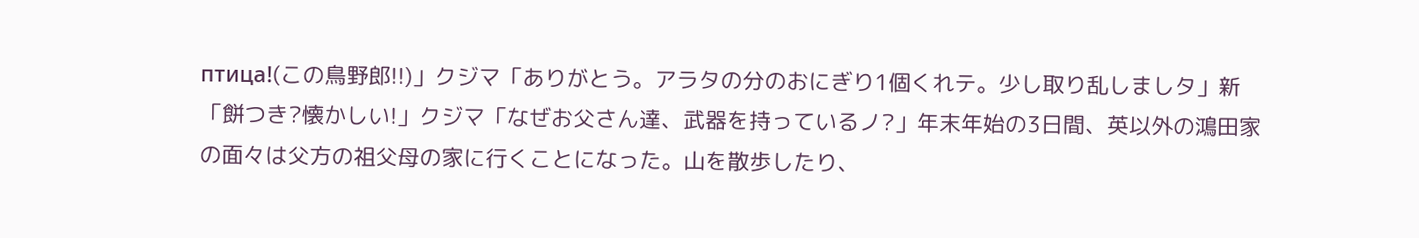птица!(この鳥野郎!!)」クジマ「ありがとう。アラタの分のおにぎり1個くれテ。少し取り乱しましタ」新「餅つき?懐かしい!」クジマ「なぜお父さん達、武器を持っているノ?」年末年始の3日間、英以外の鴻田家の面々は父方の祖父母の家に行くことになった。山を散歩したり、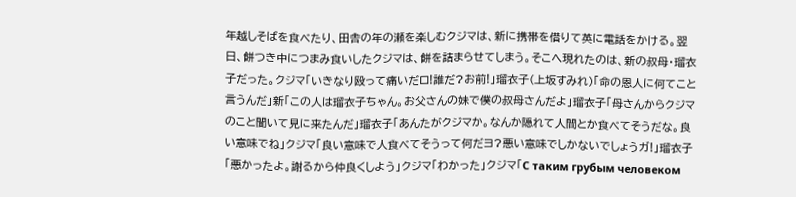年越しそばを食べたり、田舎の年の瀬を楽しむクジマは、新に携帯を借りて英に電話をかける。翌日、餅つき中につまみ食いしたクジマは、餅を詰まらせてしまう。そこへ現れたのは、新の叔母・瑠衣子だった。クジマ「いきなり殴って痛いだロ!誰だ?お前!」瑠衣子(上坂すみれ)「命の恩人に何てこと言うんだ」新「この人は瑠衣子ちゃん。お父さんの妹で僕の叔母さんだよ」瑠衣子「母さんからクジマのこと聞いて見に来たんだ」瑠衣子「あんたがクジマか。なんか隠れて人間とか食べてそうだな。良い意味でね」クジマ「良い意味で人食べてそうって何だヨ?悪い意味でしかないでしょうガ!」瑠衣子「悪かったよ。謝るから仲良くしよう」クジマ「わかった」クジマ「С таким грубым человеком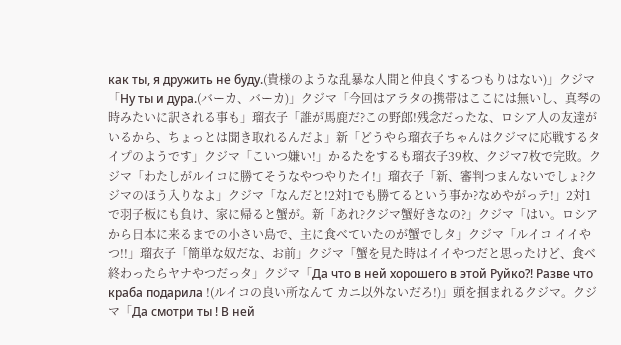как ты, я дружить не буду.(貴様のような乱暴な人間と仲良くするつもりはない)」クジマ「Ну ты и дура.(バーカ、バーカ)」クジマ「今回はアラタの携帯はここには無いし、真琴の時みたいに訳される事も」瑠衣子「誰が馬鹿だ?この野郎!残念だったな、ロシア人の友達がいるから、ちょっとは聞き取れるんだよ」新「どうやら瑠衣子ちゃんはクジマに応戦するタイプのようです」クジマ「こいつ嫌い!」かるたをするも瑠衣子39枚、クジマ7枚で完敗。クジマ「わたしがルイコに勝てそうなやつやりたイ!」瑠衣子「新、審判つまんないでしょ?クジマのほう入りなよ」クジマ「なんだと!2対1でも勝てるという事か?なめやがっテ!」2対1で羽子板にも負け、家に帰ると蟹が。新「あれ?クジマ蟹好きなの?」クジマ「はい。ロシアから日本に来るまでの小さい島で、主に食べていたのが蟹でしタ」クジマ「ルイコ イイやつ!!」瑠衣子「簡単な奴だな、お前」クジマ「蟹を見た時はイイやつだと思ったけど、食べ終わったらヤナやつだっタ」クジマ「Да что в ней хорошего в этой Руйко?! Разве что краба подарила !(ルイコの良い所なんて カニ以外ないだろ!)」頭を掴まれるクジマ。クジマ「Да смотри ты ! В ней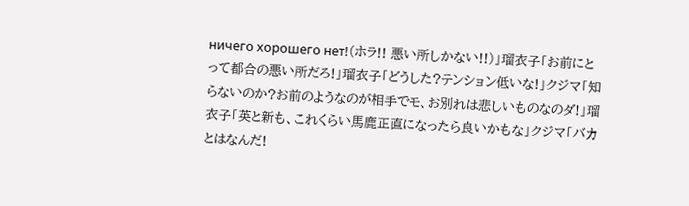ничего хорошего нет!(ホラ!! 悪い所しかない!!)」瑠衣子「お前にとって都合の悪い所だろ!」瑠衣子「どうした?テンション低いな!」クジマ「知らないのか?お前のようなのが相手でモ、お別れは悲しいものなのダ!」瑠衣子「英と新も、これくらい馬鹿正直になったら良いかもな」クジマ「バカとはなんだ!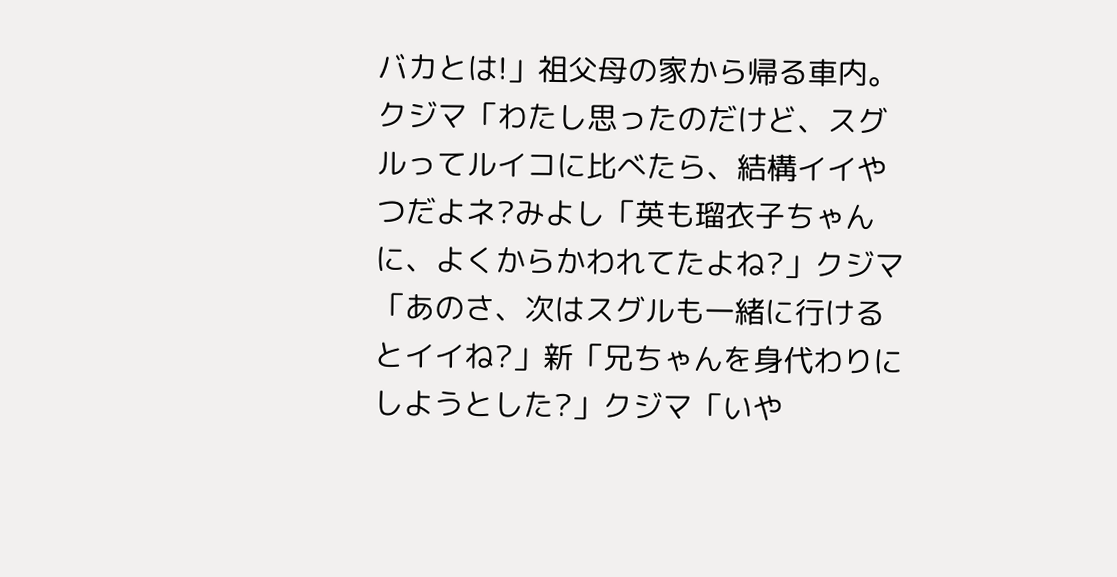バカとは!」祖父母の家から帰る車内。クジマ「わたし思ったのだけど、スグルってルイコに比べたら、結構イイやつだよネ?みよし「英も瑠衣子ちゃんに、よくからかわれてたよね?」クジマ「あのさ、次はスグルも一緒に行けるとイイね?」新「兄ちゃんを身代わりにしようとした?」クジマ「いや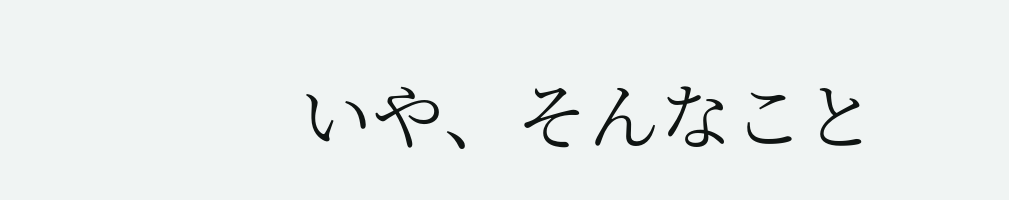いや、そんなこと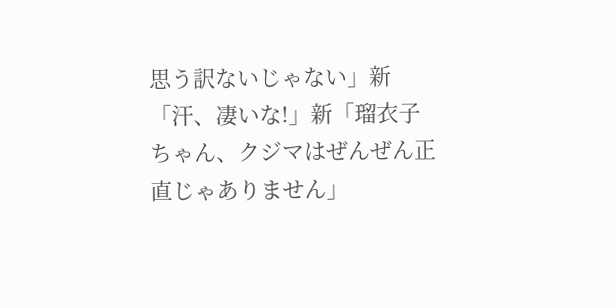思う訳ないじゃない」新「汗、凄いな!」新「瑠衣子ちゃん、クジマはぜんぜん正直じゃありません」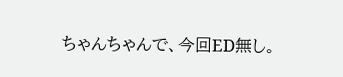ちゃんちゃんで、今回ED無し。